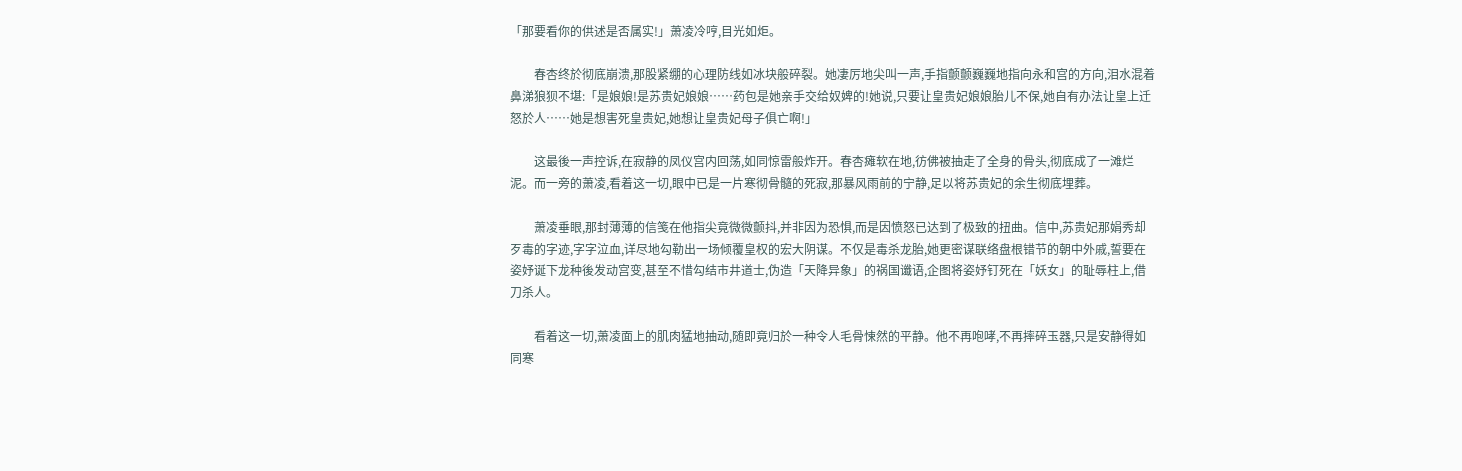「那要看你的供述是否属实!」萧凌冷哼,目光如炬。

        春杏终於彻底崩溃,那股紧绷的心理防线如冰块般碎裂。她凄厉地尖叫一声,手指颤颤巍巍地指向永和宫的方向,泪水混着鼻涕狼狈不堪:「是娘娘!是苏贵妃娘娘……药包是她亲手交给奴婢的!她说,只要让皇贵妃娘娘胎儿不保,她自有办法让皇上迁怒於人……她是想害死皇贵妃,她想让皇贵妃母子俱亡啊!」

        这最後一声控诉,在寂静的凤仪宫内回荡,如同惊雷般炸开。春杏瘫软在地,彷佛被抽走了全身的骨头,彻底成了一滩烂泥。而一旁的萧凌,看着这一切,眼中已是一片寒彻骨髓的死寂,那暴风雨前的宁静,足以将苏贵妃的余生彻底埋葬。

        萧凌垂眼,那封薄薄的信笺在他指尖竟微微颤抖,并非因为恐惧,而是因愤怒已达到了极致的扭曲。信中,苏贵妃那娟秀却歹毒的字迹,字字泣血,详尽地勾勒出一场倾覆皇权的宏大阴谋。不仅是毒杀龙胎,她更密谋联络盘根错节的朝中外戚,誓要在姿妤诞下龙种後发动宫变,甚至不惜勾结市井道士,伪造「天降异象」的祸国谶语,企图将姿妤钉死在「妖女」的耻辱柱上,借刀杀人。

        看着这一切,萧凌面上的肌肉猛地抽动,随即竟归於一种令人毛骨悚然的平静。他不再咆哮,不再摔碎玉器,只是安静得如同寒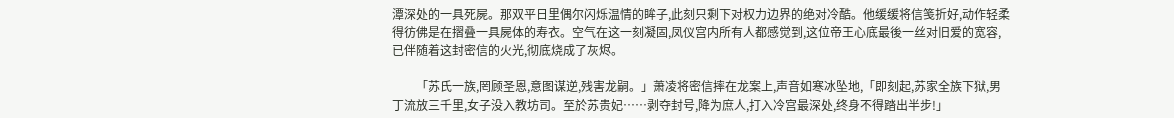潭深处的一具死屍。那双平日里偶尔闪烁温情的眸子,此刻只剩下对权力边界的绝对冷酷。他缓缓将信笺折好,动作轻柔得彷佛是在摺叠一具屍体的寿衣。空气在这一刻凝固,凤仪宫内所有人都感觉到,这位帝王心底最後一丝对旧爱的宽容,已伴随着这封密信的火光,彻底烧成了灰烬。

        「苏氏一族,罔顾圣恩,意图谋逆,残害龙嗣。」萧凌将密信摔在龙案上,声音如寒冰坠地,「即刻起,苏家全族下狱,男丁流放三千里,女子没入教坊司。至於苏贵妃……剥夺封号,降为庶人,打入冷宫最深处,终身不得踏出半步!」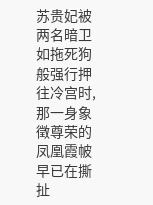苏贵妃被两名暗卫如拖死狗般强行押往冷宫时,那一身象徵尊荣的凤凰霞帔早已在撕扯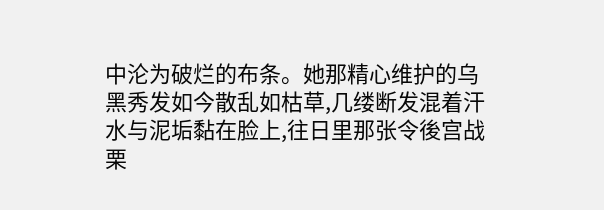中沦为破烂的布条。她那精心维护的乌黑秀发如今散乱如枯草,几缕断发混着汗水与泥垢黏在脸上,往日里那张令後宫战栗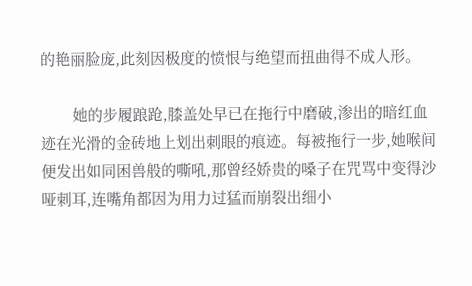的艳丽脸庞,此刻因极度的愤恨与绝望而扭曲得不成人形。

        她的步履踉跄,膝盖处早已在拖行中磨破,渗出的暗红血迹在光滑的金砖地上划出刺眼的痕迹。每被拖行一步,她喉间便发出如同困兽般的嘶吼,那曾经娇贵的嗓子在咒骂中变得沙哑刺耳,连嘴角都因为用力过猛而崩裂出细小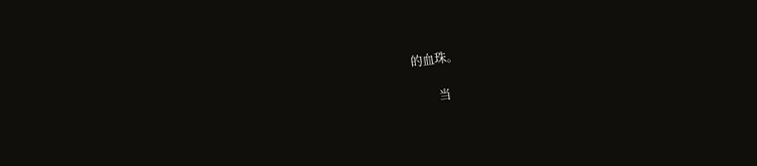的血珠。

        当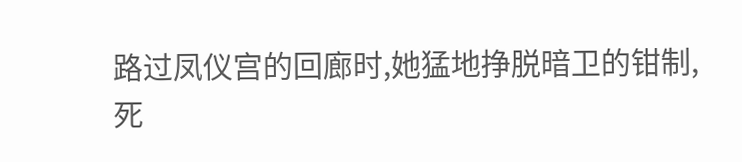路过凤仪宫的回廊时,她猛地挣脱暗卫的钳制,死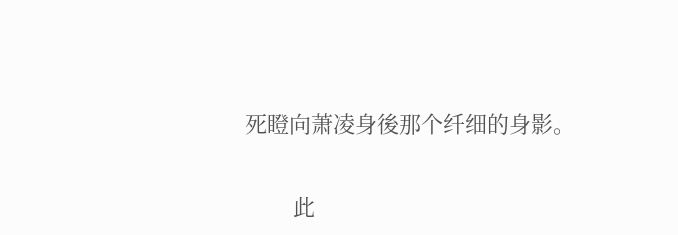死瞪向萧凌身後那个纤细的身影。

        此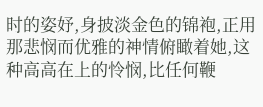时的姿妤,身披淡金色的锦袍,正用那悲悯而优雅的神情俯瞰着她,这种高高在上的怜悯,比任何鞭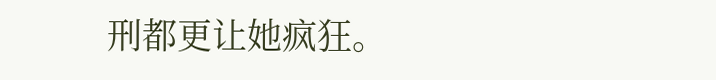刑都更让她疯狂。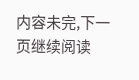内容未完,下一页继续阅读